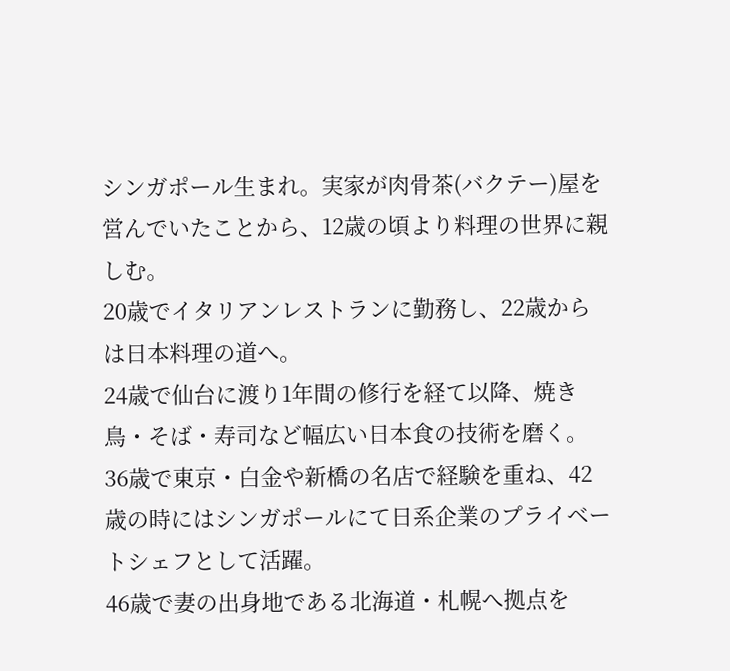シンガポール生まれ。実家が肉骨茶(バクテー)屋を営んでいたことから、12歳の頃より料理の世界に親しむ。
20歳でイタリアンレストランに勤務し、22歳からは日本料理の道へ。
24歳で仙台に渡り1年間の修行を経て以降、焼き鳥・そば・寿司など幅広い日本食の技術を磨く。
36歳で東京・白金や新橋の名店で経験を重ね、42歳の時にはシンガポールにて日系企業のプライベートシェフとして活躍。
46歳で妻の出身地である北海道・札幌へ拠点を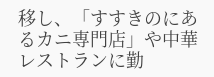移し、「すすきのにあるカニ専門店」や中華レストランに勤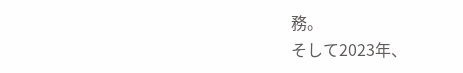務。
そして2023年、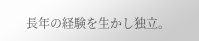長年の経験を生かし独立。